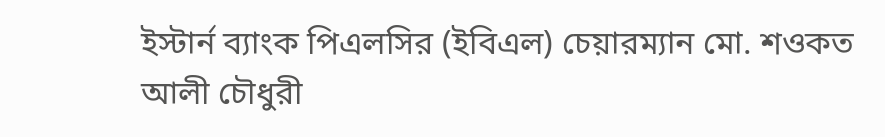ইস্টার্ন ব্যাংক পিএলসির (ইবিএল) চেয়ারম্যান মো. শওকত আলী চৌধুরী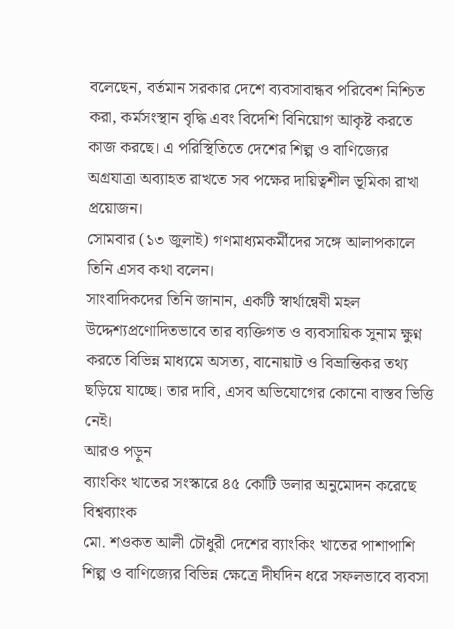বলেছেন, বর্তমান সরকার দেশে ব্যবসাবান্ধব পরিবেশ নিশ্চিত করা, কর্মসংস্থান বৃদ্ধি এবং বিদেশি বিনিয়োগ আকৃষ্ট করতে কাজ করছে। এ পরিস্থিতিতে দেশের শিল্প ও বাণিজ্যের অগ্রযাত্রা অব্যাহত রাখতে সব পক্ষের দায়িত্বশীল ভূমিকা রাখা প্রয়োজন।
সোমবার (১৩ জুলাই) গণমাধ্যমকর্মীদের সঙ্গে আলাপকালে তিনি এসব কথা বলেন।
সাংবাদিকদের তিনি জানান, একটি স্বার্থান্বেষী মহল উদ্দেশ্যপ্রণোদিতভাবে তার ব্যক্তিগত ও ব্যবসায়িক সুনাম ক্ষুণ্ন করতে বিভিন্ন মাধ্যমে অসত্য, বানোয়াট ও বিভ্রান্তিকর তথ্য ছড়িয়ে যাচ্ছে। তার দাবি, এসব অভিযোগের কোনো বাস্তব ভিত্তি নেই।
আরও পড়ুন
ব্যাংকিং খাতের সংস্কারে ৪৫ কোটি ডলার অনুমোদন করেছে বিশ্বব্যাংক
মো. শওকত আলী চৌধুরী দেশের ব্যাংকিং খাতের পাশাপাশি শিল্প ও বাণিজ্যের বিভিন্ন ক্ষেত্রে দীর্ঘদিন ধরে সফলভাবে ব্যবসা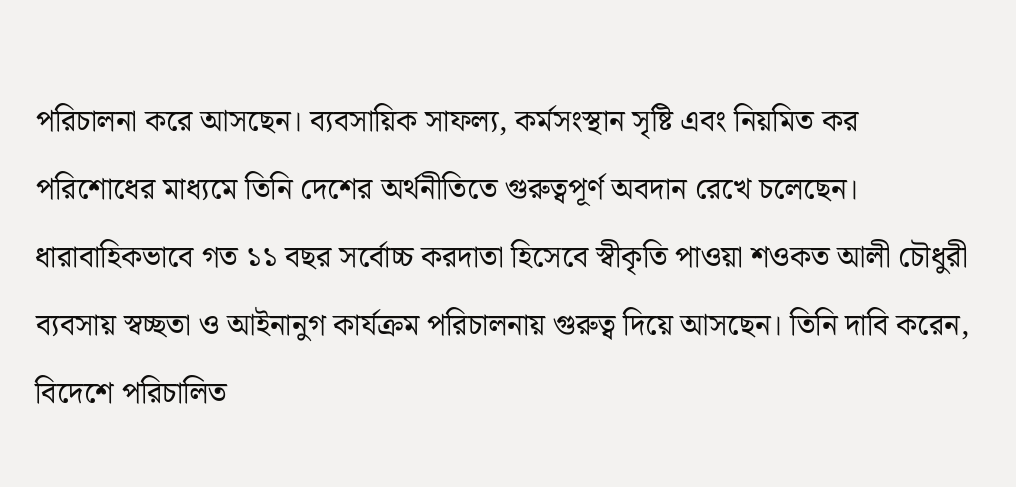পরিচালনা করে আসছেন। ব্যবসায়িক সাফল্য, কর্মসংস্থান সৃষ্টি এবং নিয়মিত কর পরিশোধের মাধ্যমে তিনি দেশের অর্থনীতিতে গুরুত্বপূর্ণ অবদান রেখে চলেছেন।
ধারাবাহিকভাবে গত ১১ বছর সর্বোচ্চ করদাতা হিসেবে স্বীকৃতি পাওয়া শওকত আলী চৌধুরী ব্যবসায় স্বচ্ছতা ও আইনানুগ কার্যক্রম পরিচালনায় গুরুত্ব দিয়ে আসছেন। তিনি দাবি করেন, বিদেশে পরিচালিত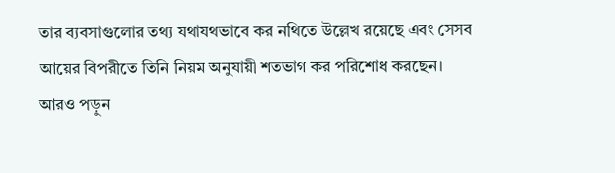তার ব্যবসাগুলোর তথ্য যথাযথভাবে কর নথিতে উল্লেখ রয়েছে এবং সেসব আয়ের বিপরীতে তিনি নিয়ম অনুযায়ী শতভাগ কর পরিশোধ করছেন।
আরও পড়ুন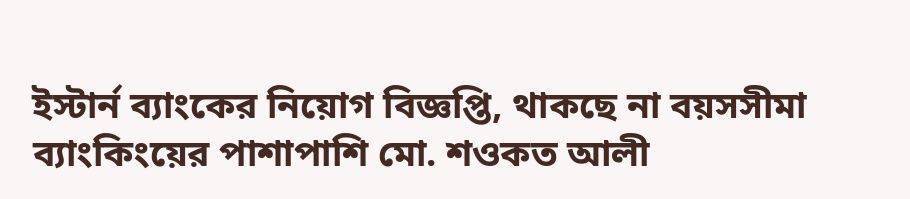ইস্টার্ন ব্যাংকের নিয়োগ বিজ্ঞপ্তি, থাকছে না বয়সসীমা
ব্যাংকিংয়ের পাশাপাশি মো. শওকত আলী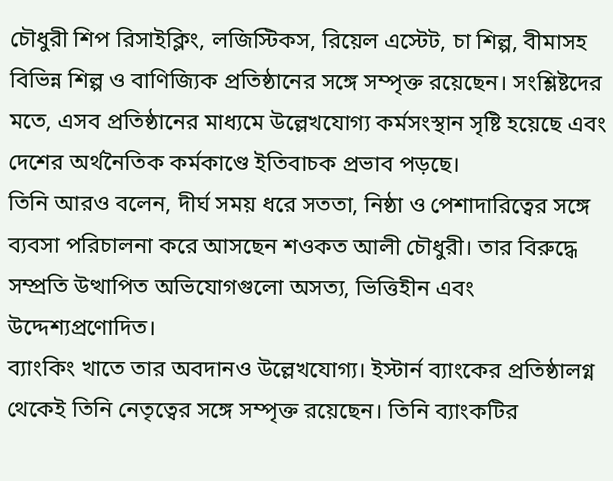চৌধুরী শিপ রিসাইক্লিং, লজিস্টিকস, রিয়েল এস্টেট, চা শিল্প, বীমাসহ বিভিন্ন শিল্প ও বাণিজ্যিক প্রতিষ্ঠানের সঙ্গে সম্পৃক্ত রয়েছেন। সংশ্লিষ্টদের মতে, এসব প্রতিষ্ঠানের মাধ্যমে উল্লেখযোগ্য কর্মসংস্থান সৃষ্টি হয়েছে এবং দেশের অর্থনৈতিক কর্মকাণ্ডে ইতিবাচক প্রভাব পড়ছে।
তিনি আরও বলেন, দীর্ঘ সময় ধরে সততা, নিষ্ঠা ও পেশাদারিত্বের সঙ্গে ব্যবসা পরিচালনা করে আসছেন শওকত আলী চৌধুরী। তার বিরুদ্ধে সম্প্রতি উত্থাপিত অভিযোগগুলো অসত্য, ভিত্তিহীন এবং উদ্দেশ্যপ্রণোদিত।
ব্যাংকিং খাতে তার অবদানও উল্লেখযোগ্য। ইস্টার্ন ব্যাংকের প্রতিষ্ঠালগ্ন থেকেই তিনি নেতৃত্বের সঙ্গে সম্পৃক্ত রয়েছেন। তিনি ব্যাংকটির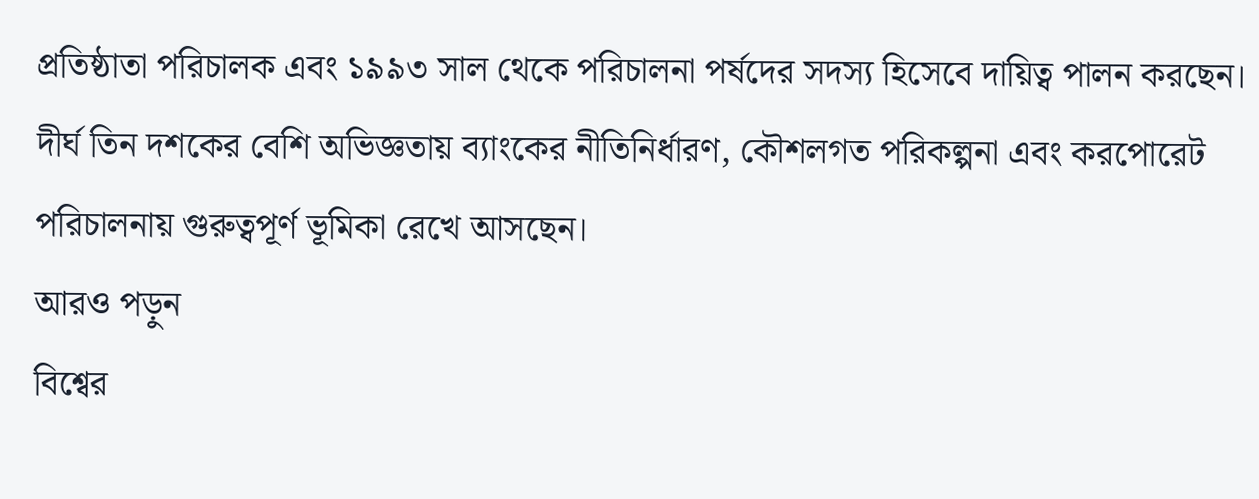প্রতিষ্ঠাতা পরিচালক এবং ১৯৯৩ সাল থেকে পরিচালনা পর্ষদের সদস্য হিসেবে দায়িত্ব পালন করছেন। দীর্ঘ তিন দশকের বেশি অভিজ্ঞতায় ব্যাংকের নীতিনির্ধারণ, কৌশলগত পরিকল্পনা এবং করপোরেট পরিচালনায় গুরুত্বপূর্ণ ভূমিকা রেখে আসছেন।
আরও পড়ুন
বিশ্বের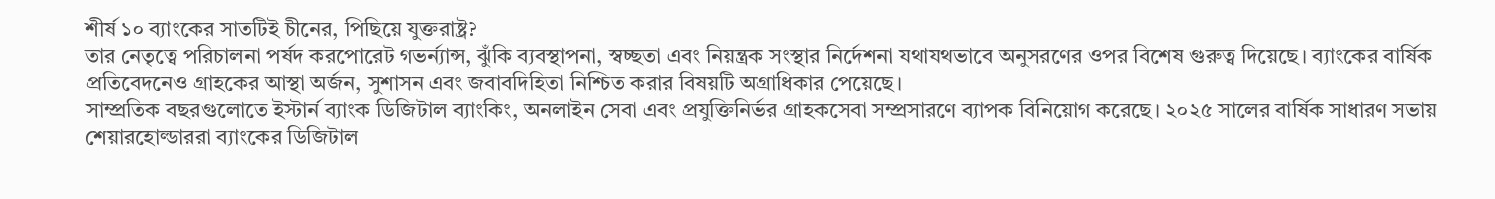শীর্ষ ১০ ব্যাংকের সাতটিই চীনের, পিছিয়ে যুক্তরাষ্ট্র?
তার নেতৃত্বে পরিচালনা পর্ষদ করপোরেট গভর্ন্যান্স, ঝুঁকি ব্যবস্থাপনা, স্বচ্ছতা এবং নিয়ন্ত্রক সংস্থার নির্দেশনা যথাযথভাবে অনুসরণের ওপর বিশেষ গুরুত্ব দিয়েছে। ব্যাংকের বার্ষিক প্রতিবেদনেও গ্রাহকের আস্থা অর্জন, সুশাসন এবং জবাবদিহিতা নিশ্চিত করার বিষয়টি অগ্রাধিকার পেয়েছে।
সাম্প্রতিক বছরগুলোতে ইস্টার্ন ব্যাংক ডিজিটাল ব্যাংকিং, অনলাইন সেবা এবং প্রযুক্তিনির্ভর গ্রাহকসেবা সম্প্রসারণে ব্যাপক বিনিয়োগ করেছে। ২০২৫ সালের বার্ষিক সাধারণ সভায় শেয়ারহোল্ডাররা ব্যাংকের ডিজিটাল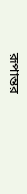রূপান্তর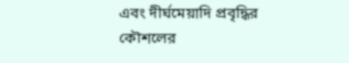এবং দীর্ঘমেয়াদি প্রবৃদ্ধির কৌশলের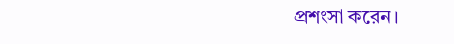প্রশংসা করেন।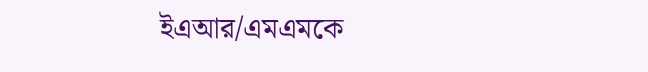ইএআর/এমএমকে